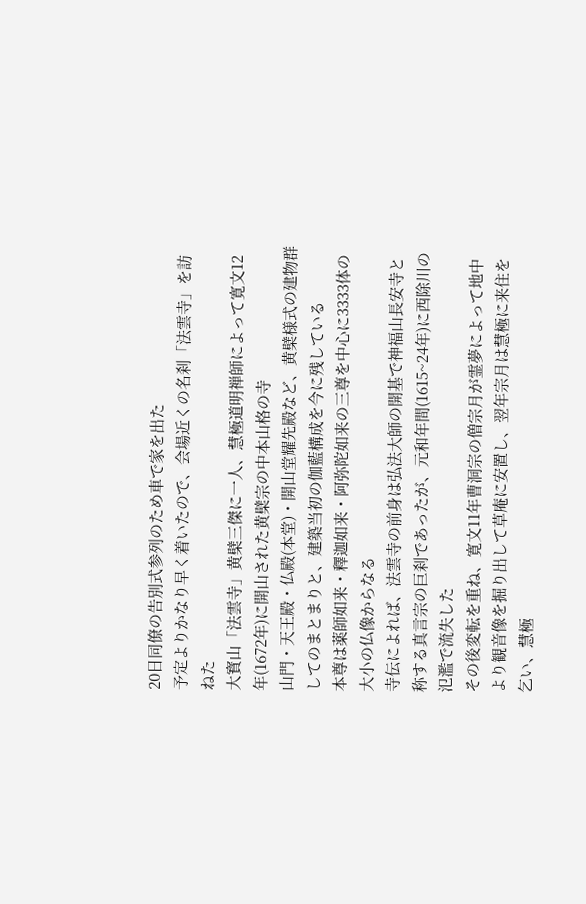20日同僚の告別式参列のため車で家を出た
予定よりかなり早く着いたので、会場近くの名刹「法雲寺」を訪ねた
大寳山「法雲寺」黄檗三傑に一人、慧極道明禅師によって寛文12年(1672年)に開山された黄檗宗の中本山格の寺
山門・天王殿・仏殿(本堂)・開山堂耀先殿など、黄檗様式の建物群してのまとまりと、建築当初の伽藍構成を今に残している
本尊は薬師如来・釋迦如来・阿弥陀如来の三尊を中心に3333体の大小の仏像からなる
寺伝によれば、法雲寺の前身は弘法大師の開基で神福山長安寺と称する真言宗の巨刹であったが、元和年間(1615~24年)に西除川の氾濫で流失した
その後変転を重ね、寛文11年曹洞宗の僧宗月が霊夢によって地中より観音像を掘り出して草庵に安置し、翌年宗月は慧極に来住を乞い、慧極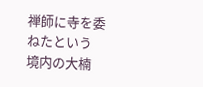禅師に寺を委ねたという
境内の大楠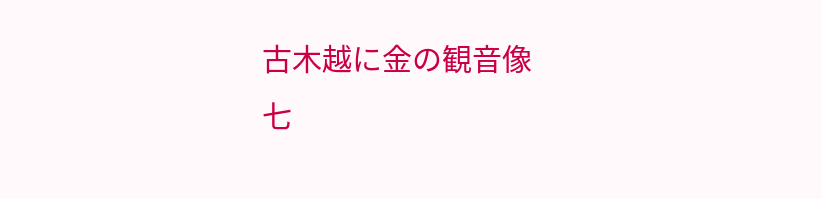古木越に金の観音像
七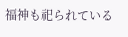福神も祀られている